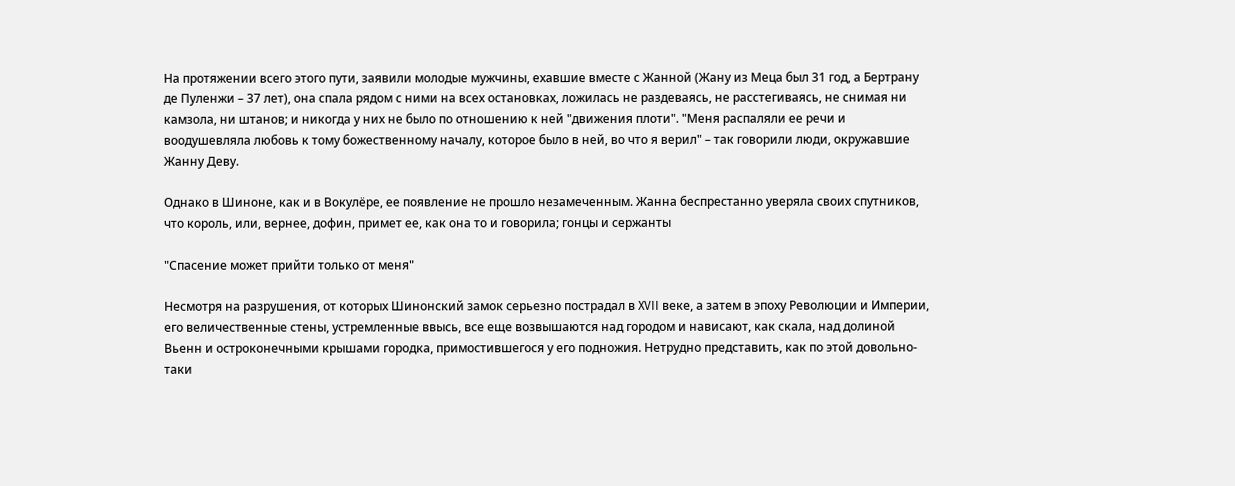На протяжении всего этого пути, заявили молодые мужчины, ехавшие вместе с Жанной (Жану из Меца был 31 год, а Бертрану де Пуленжи – 37 лет), она спала рядом с ними на всех остановках, ложилась не раздеваясь, не расстегиваясь, не снимая ни камзола, ни штанов; и никогда у них не было по отношению к ней "движения плоти". "Меня распаляли ее речи и воодушевляла любовь к тому божественному началу, которое было в ней, во что я верил" – так говорили люди, окружавшие Жанну Деву.

Однако в Шиноне, как и в Вокулёре, ее появление не прошло незамеченным. Жанна беспрестанно уверяла своих спутников, что король, или, вернее, дофин, примет ее, как она то и говорила; гонцы и сержанты

"Спасение может прийти только от меня"

Несмотря на разрушения, от которых Шинонский замок серьезно пострадал в XVII веке, а затем в эпоху Революции и Империи, его величественные стены, устремленные ввысь, все еще возвышаются над городом и нависают, как скала, над долиной Вьенн и остроконечными крышами городка, примостившегося у его подножия. Нетрудно представить, как по этой довольно-таки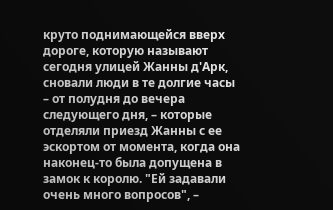круто поднимающейся вверх дороге, которую называют сегодня улицей Жанны д'Арк, сновали люди в те долгие часы – от полудня до вечера следующего дня, – которые отделяли приезд Жанны с ее эскортом от момента, когда она наконец-то была допущена в замок к королю. "Ей задавали очень много вопросов", –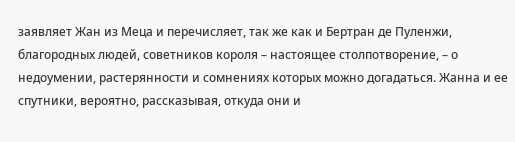заявляет Жан из Меца и перечисляет, так же как и Бертран де Пуленжи, благородных людей, советников короля – настоящее столпотворение, – о недоумении, растерянности и сомнениях которых можно догадаться. Жанна и ее спутники, вероятно, рассказывая, откуда они и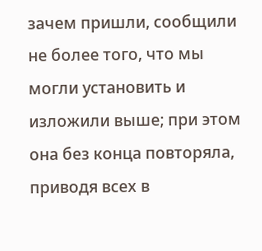зачем пришли, сообщили не более того, что мы могли установить и изложили выше; при этом она без конца повторяла, приводя всех в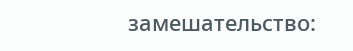замешательство: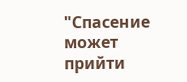"Спасение может прийти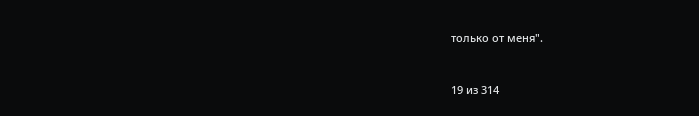только от меня".



19 из 314